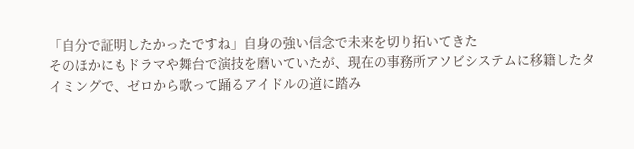「自分で証明したかったですね」自身の強い信念で未来を切り拓いてきた
そのほかにもドラマや舞台で演技を磨いていたが、現在の事務所アソビシステムに移籍したタイミングで、ゼロから歌って踊るアイドルの道に踏み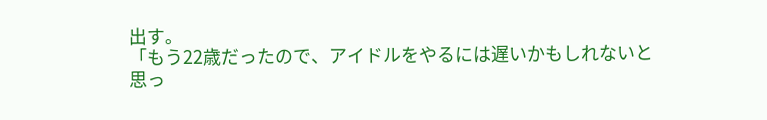出す。
「もう22歳だったので、アイドルをやるには遅いかもしれないと思っ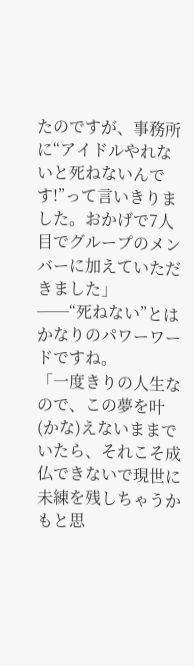たのですが、事務所に“アイドルやれないと死ねないんです!”って言いきりました。おかげで7人目でグループのメンバーに加えていただきました」
──“死ねない”とはかなりのパワーワードですね。
「一度きりの人生なので、この夢を叶(かな)えないままでいたら、それこそ成仏できないで現世に未練を残しちゃうかもと思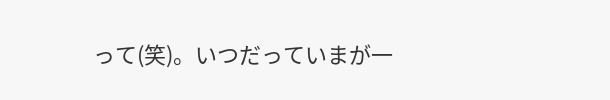って(笑)。いつだっていまが一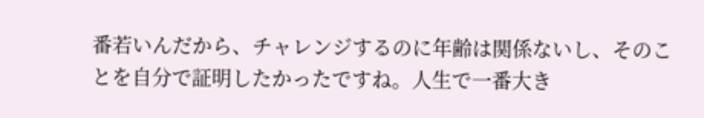番若いんだから、チャレンジするのに年齢は関係ないし、そのことを自分で証明したかったですね。人生で一番大き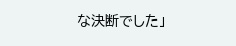な決断でした」